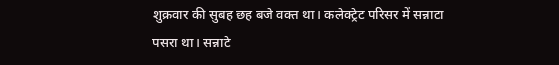शुक्रवार की सुबह छह बजे वक्त था। कलेक्ट्रेट परिसर में सन्नाटा पसरा था। सन्नाटे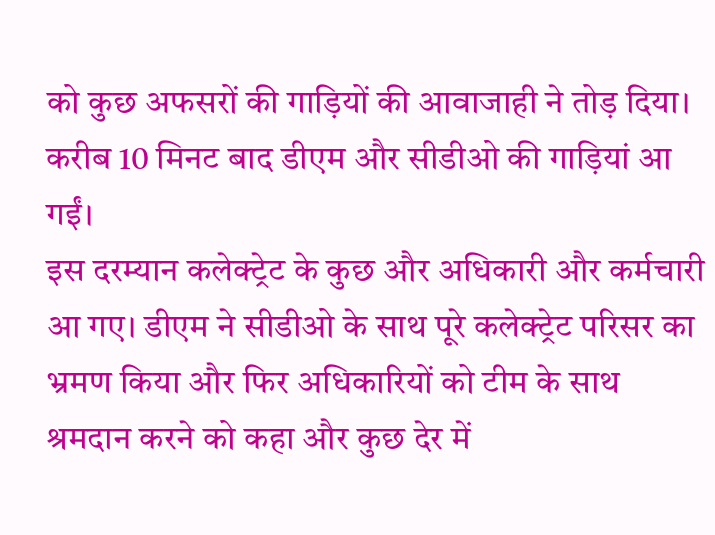को कुछ अफसरों की गाड़ियों की आवाजाही ने तोड़ दिया। करीब 10 मिनट बाद डीएम और सीडीओ की गाड़ियां आ गईं।
इस दरम्यान कलेक्ट्रेट के कुछ और अधिकारी और कर्मचारी आ गए। डीएम ने सीडीओ के साथ पूरे कलेक्ट्रेट परिसर का भ्रमण किया और फिर अधिकारियों को टीम के साथ श्रमदान करने को कहा और कुछ देर में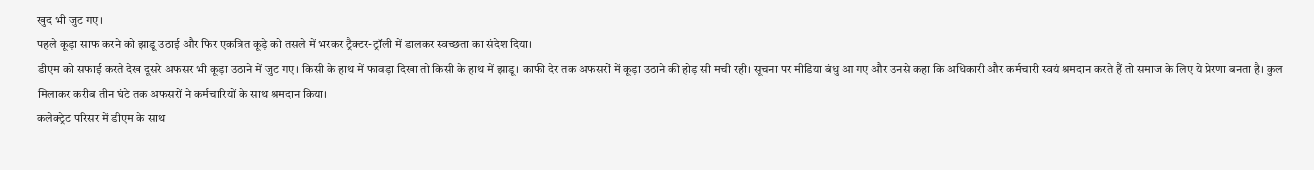खुद भी जुट गए।
पहले कूड़ा साफ करने को झाडू उठाई और फिर एकत्रित कूड़े को तसले में भरकर ट्रैक्टर-ट्रॉली में डालकर स्वच्छता का संदेश दिया।
डीएम को सफाई करते देख दूसरे अफसर भी कूड़ा उठाने में जुट गए। किसी के हाथ में फावड़ा दिखा तो किसी के हाथ में झाडू। काफी देर तक अफसरों में कूड़ा उठाने की होड़ सी मची रही। सूचना पर मीडिया बंधु आ गए और उनसे कहा कि अधिकारी और कर्मचारी स्वयं श्रमदान करते हैं तो समाज के लिए ये प्रेरणा बनता है। कुल मिलाकर करीब तीन घंटे तक अफसरों ने कर्मचारियों के साथ श्रमदान किया।
कलेक्ट्रेट परिसर में डीएम के साथ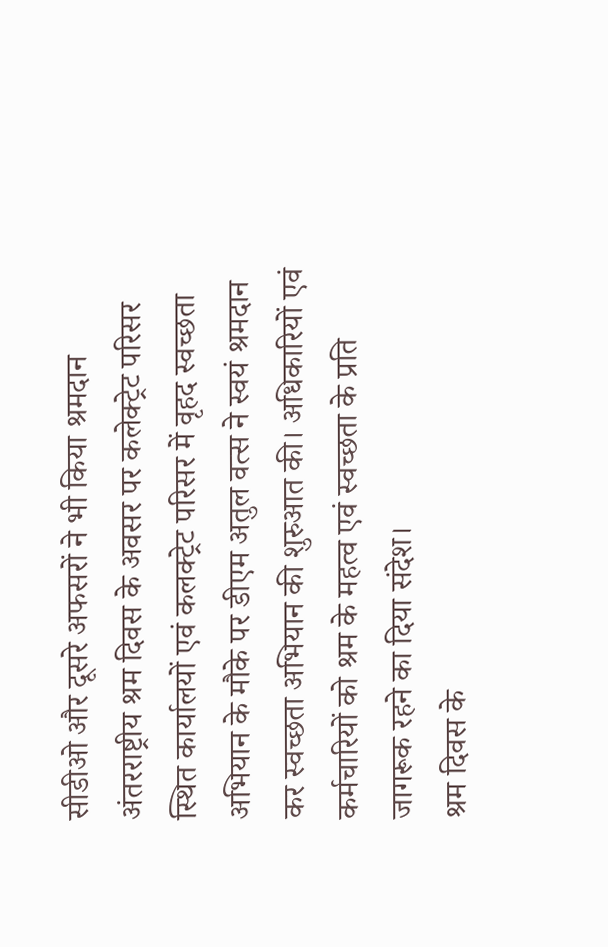सीडीओ और दूसरे अफसरों ने भी किया श्रमदान
अंतरराष्ट्रीय श्रम दिवस के अवसर पर कलेक्ट्रेट परिसर स्थित कार्यालयों एवं कलक्ट्रेट परिसर में वृहद स्वच्छता अभियान के मौके पर डीएम अतुल वत्स ने स्वयं श्रमदान कर स्वच्छता अभियान की शुरुआत की। अधिकारियों एवं कर्मचारियों को श्रम के महत्व एवं स्वच्छता के प्रति जागरूक रहने का दिया संदेश।
श्रम दिवस के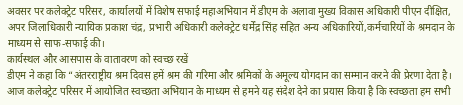अवसर पर कलेक्ट्रेट परिसर, कार्यालयों में विशेष सफाई महाअभियान में डीएम के अलावा मुख्य विकास अधिकारी पीएन दीक्षित, अपर जिलाधिकारी न्यायिक प्रकाश चंद्र, प्रभारी अधिकारी कलेक्ट्रेट धर्मेंद्र सिंह सहित अन्य अधिकारियों,कर्मचारियों के श्रमदान के माध्यम से साफ-सफाई की।
कार्यस्थल और आसपास के वातावरण को स्वच्छ रखें
डीएम ने कहा कि “अंतरराष्ट्रीय श्रम दिवस हमें श्रम की गरिमा और श्रमिकों के अमूल्य योगदान का सम्मान करने की प्रेरणा देता है। आज कलेक्ट्रेट परिसर में आयोजित स्वच्छता अभियान के माध्यम से हमने यह संदेश देने का प्रयास किया है कि स्वच्छता हम सभी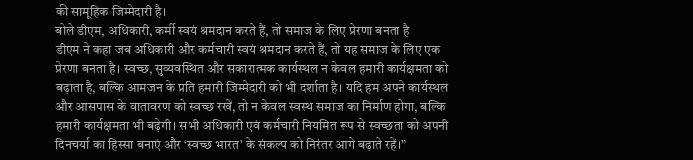की सामूहिक जिम्मेदारी है।
बोले डीएम, अधिकारी, कर्मी स्वयं श्रमदान करते हैं, तो समाज के लिए प्रेरणा बनता है
डीएम ने कहा जब अधिकारी और कर्मचारी स्वयं श्रमदान करते हैं, तो यह समाज के लिए एक प्रेरणा बनता है। स्वच्छ, सुव्यवस्थित और सकारात्मक कार्यस्थल न केवल हमारी कार्यक्षमता को बढ़ाता है, बल्कि आमजन के प्रति हमारी जिम्मेदारी को भी दर्शाता है। यदि हम अपने कार्यस्थल और आसपास के वातावरण को स्वच्छ रखें, तो न केवल स्वस्थ समाज का निर्माण होगा, बल्कि हमारी कार्यक्षमता भी बढ़ेगी। सभी अधिकारी एवं कर्मचारी नियमित रूप से स्वच्छता को अपनी दिनचर्या का हिस्सा बनाएं और ‘स्वच्छ भारत’ के संकल्प को निरंतर आगे बढ़ाते रहें।”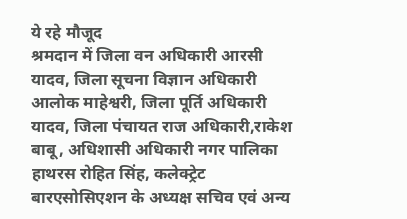ये रहे मौजूद
श्रमदान में जिला वन अधिकारी आरसी यादव, जिला सूचना विज्ञान अधिकारी आलोक माहेश्वरी, जिला पूर्ति अधिकारी यादव, जिला पंचायत राज अधिकारी,राकेश बाबू, अधिशासी अधिकारी नगर पालिका हाथरस रोहित सिंह, कलेक्ट्रेट बारएसोसिएशन के अध्यक्ष सचिव एवं अन्य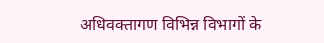अधिवक्तागण विभिन्न विभागों के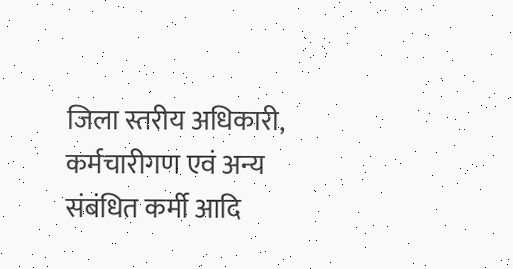जिला स्तरीय अधिकारी, कर्मचारीगण एवं अन्य संबंधित कर्मी आदि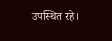उपस्थित रहे।